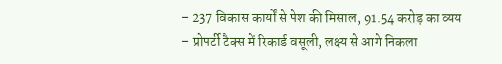– 237 विकास कार्यों से पेश की मिसाल, 91.54 करोड़ का व्यय
– प्रोपर्टी टैक्स में रिकार्ड वसूली, लक्ष्य से आगे निकला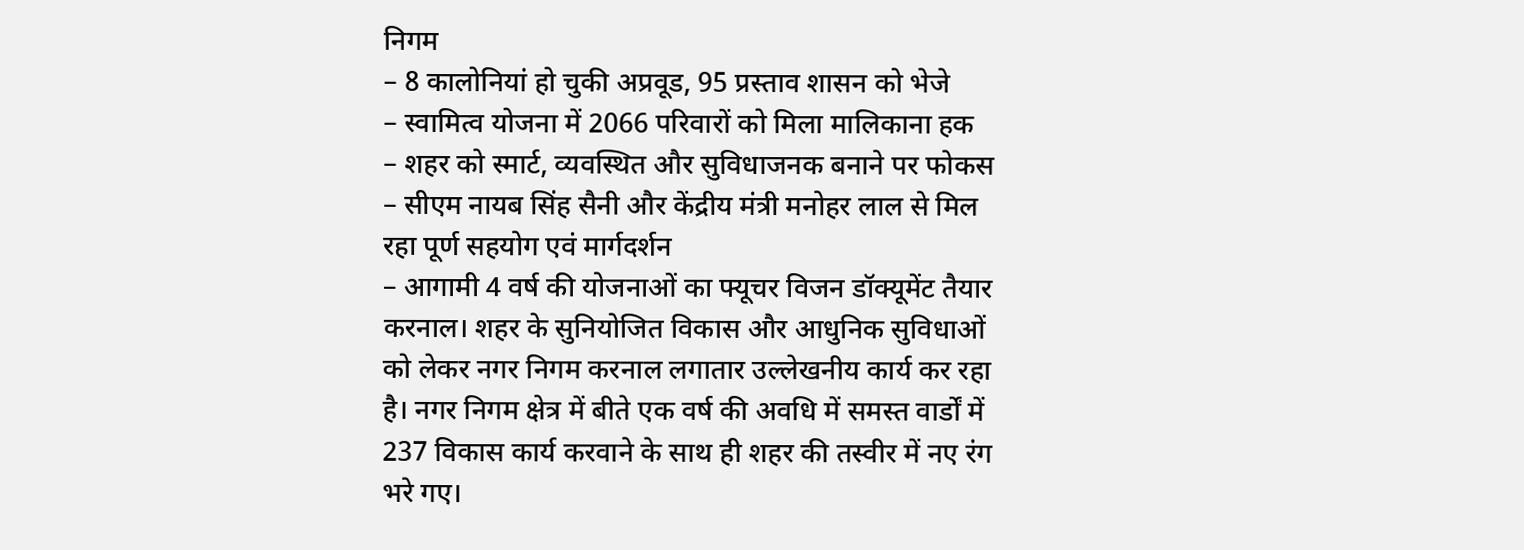निगम
– 8 कालोनियां हो चुकी अप्रवूड, 95 प्रस्ताव शासन को भेजे
– स्वामित्व योजना में 2066 परिवारों को मिला मालिकाना हक
– शहर को स्मार्ट, व्यवस्थित और सुविधाजनक बनाने पर फोकस
– सीएम नायब सिंह सैनी और केंद्रीय मंत्री मनोहर लाल से मिल रहा पूर्ण सहयोग एवं मार्गदर्शन
– आगामी 4 वर्ष की योजनाओं का फ्यूचर विजन डॉक्यूमेंट तैयार
करनाल। शहर के सुनियोजित विकास और आधुनिक सुविधाओं को लेकर नगर निगम करनाल लगातार उल्लेखनीय कार्य कर रहा है। नगर निगम क्षेत्र में बीते एक वर्ष की अवधि में समस्त वार्डों में 237 विकास कार्य करवाने के साथ ही शहर की तस्वीर में नए रंग भरे गए।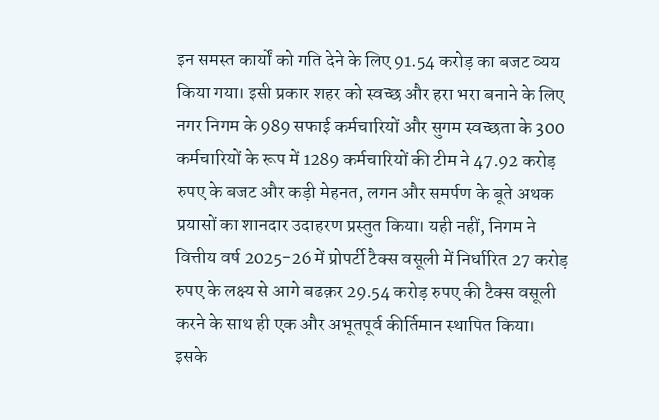इन समस्त कार्यों को गति देने के लिए 91.54 करोड़ का बजट व्यय किया गया। इसी प्रकार शहर को स्वच्छ और हरा भरा बनाने के लिए नगर निगम के 989 सफाई कर्मचारियों और सुगम स्वच्छता के 300 कर्मचारियों के रूप में 1289 कर्मचारियों की टीम ने 47.92 करोड़ रुपए के बजट और कड़ी मेहनत, लगन और समर्पण के बूते अथक प्रयासों का शानदार उदाहरण प्रस्तुत किया। यही नहीं, निगम ने वित्तीय वर्ष 2025-26 में प्रोपर्टी टैक्स वसूली में निर्धारित 27 करोड़ रुपए के लक्ष्य से आगे बढक़र 29.54 करोड़ रुपए की टैक्स वसूली करने के साथ ही एक और अभूतपूर्व कीर्तिमान स्थापित किया। इसके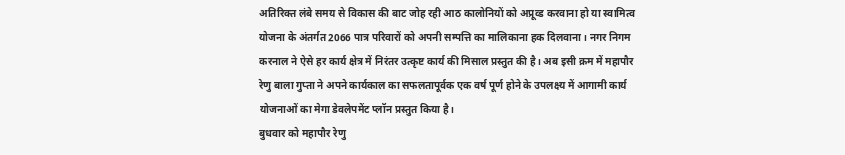अतिरिक्त लंबे समय से विकास की बाट जोह रही आठ कालोनियों को अप्रूव्ड करवाना हो या स्वामित्व योजना के अंतर्गत 2066 पात्र परिवारों को अपनी सम्पत्ति का मालिकाना हक दिलवाना। नगर निगम करनाल ने ऐसे हर कार्य क्षेत्र में निरंतर उत्कृष्ट कार्य की मिसाल प्रस्तुत की है। अब इसी क्रम में महापौर रेणु बाला गुप्ता ने अपने कार्यकाल का सफलतापूर्वक एक वर्ष पूर्ण होने के उपलक्ष्य में आगामी कार्य योजनाओं का मेगा डेवलेपमेंट प्लॉन प्रस्तुत किया है।
बुधवार को महापौर रेणु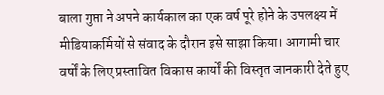बाला गुप्ता ने अपने कार्यकाल का एक वर्ष पूरे होने के उपलक्ष्य में मीडियाकर्मियों से संवाद के दौरान इसे साझा किया। आगामी चार वर्षों के लिए प्रस्तावित विकास कार्यों की विस्तृत जानकारी देते हुए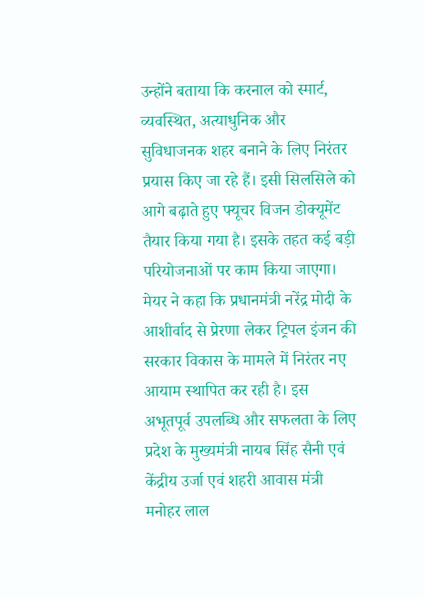उन्होंने बताया कि करनाल को स्मार्ट, व्यवस्थित, अत्याधुनिक और सुविधाजनक शहर बनाने के लिए निरंतर प्रयास किए जा रहे हैं। इसी सिलसिले को आगे बढ़ाते हुए फ्यूचर विजन डोक्यूमेंट तैयार किया गया है। इसके तहत कई बड़ी परियोजनाओं पर काम किया जाएगा।
मेयर ने कहा कि प्रधानमंत्री नरेंद्र मोदी के आशीर्वाद से प्रेरणा लेकर ट्रिपल इंजन की सरकार विकास के मामले में निरंतर नए आयाम स्थापित कर रही है। इस अभूतपूर्व उपलब्धि और सफलता के लिए प्रदेश के मुख्यमंत्री नायब सिंह सैनी एवं केंद्रीय उर्जा एवं शहरी आवास मंत्री मनोहर लाल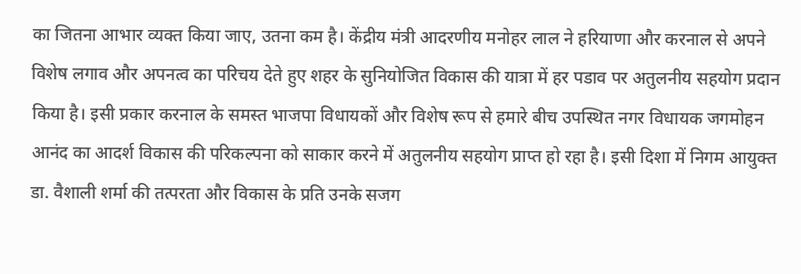का जितना आभार व्यक्त किया जाए, उतना कम है। केंद्रीय मंत्री आदरणीय मनोहर लाल ने हरियाणा और करनाल से अपने विशेष लगाव और अपनत्व का परिचय देते हुए शहर के सुनियोजित विकास की यात्रा में हर पडाव पर अतुलनीय सहयोग प्रदान किया है। इसी प्रकार करनाल के समस्त भाजपा विधायकों और विशेष रूप से हमारे बीच उपस्थित नगर विधायक जगमोहन आनंद का आदर्श विकास की परिकल्पना को साकार करने में अतुलनीय सहयोग प्राप्त हो रहा है। इसी दिशा में निगम आयुक्त डा. वैशाली शर्मा की तत्परता और विकास के प्रति उनके सजग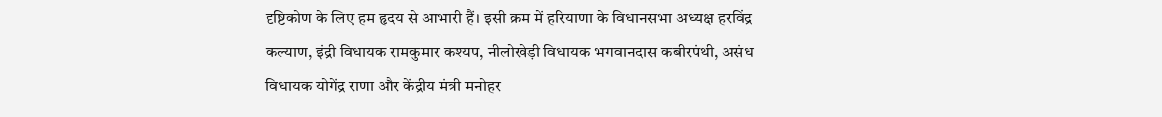दृष्टिकोण के लिए हम हृदय से आभारी हैं। इसी क्रम में हरियाणा के विधानसभा अध्यक्ष हरविंद्र कल्याण, इंद्री विधायक रामकुमार कश्यप, नीलोखेड़ी विधायक भगवानदास कबीरपंथी, असंध विधायक योगेंद्र राणा और केंद्रीय मंत्री मनोहर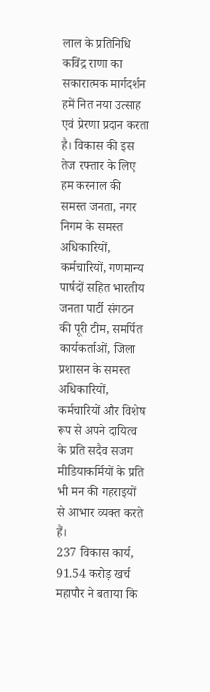लाल के प्रतिनिधि कविंद्र राणा का सकारात्मक मार्गदर्शन हमें नित नया उत्साह एवं प्रेरणा प्रदान करता है। विकास की इस तेज रफ्तार के लिए हम करनाल की समस्त जनता, नगर निगम के समस्त अधिकारियों, कर्मचारियों, गणमान्य पार्षदों सहित भारतीय जनता पार्टी संगठन की पूरी टीम, समर्पित कार्यकर्ताओं, जिला प्रशासन के समस्त अधिकारियों, कर्मचारियों और विशेष रूप से अपने दायित्व के प्रति सदैव सजग मीडियाकर्मियों के प्रति भी मन की गहराइयों से आभार व्यक्त करते हैं।
237 विकास कार्य, 91.54 करोड़ खर्च
महापौर ने बताया कि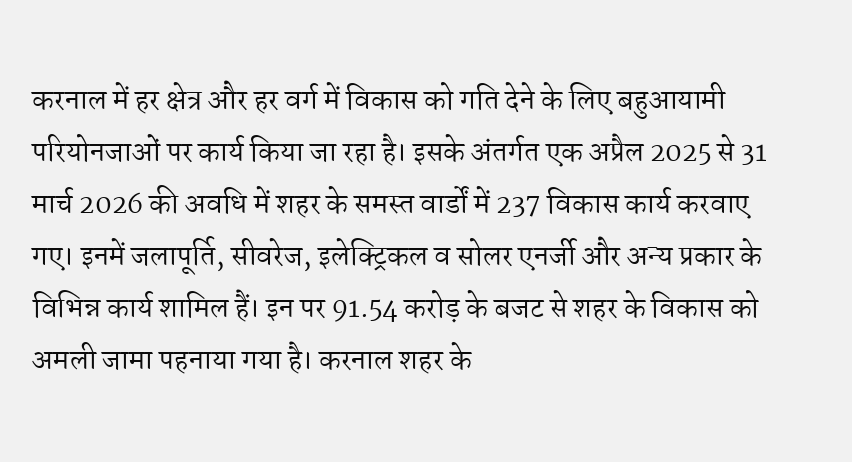करनाल में हर क्षेत्र और हर वर्ग में विकास को गति देने के लिए बहुआयामी परियोनजाओं पर कार्य किया जा रहा है। इसके अंतर्गत एक अप्रैल 2025 से 31 मार्च 2026 की अवधि में शहर के समस्त वार्डों में 237 विकास कार्य करवाए गए। इनमें जलापूर्ति, सीवरेज, इलेक्ट्रिकल व सोलर एनर्जी और अन्य प्रकार के विभिन्न कार्य शामिल हैं। इन पर 91.54 करोड़ के बजट से शहर के विकास को अमली जामा पहनाया गया है। करनाल शहर के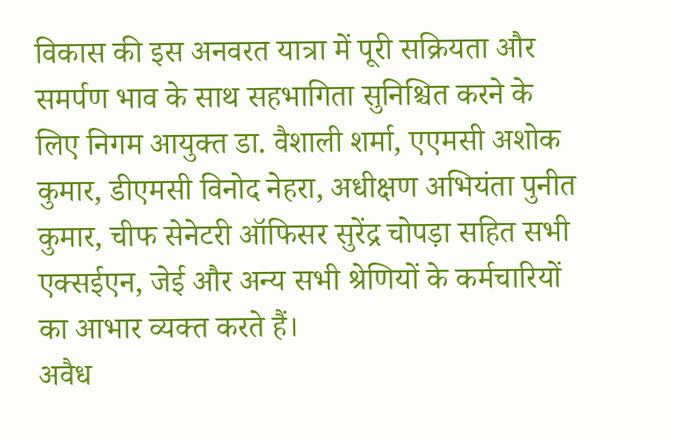विकास की इस अनवरत यात्रा में पूरी सक्रियता और समर्पण भाव के साथ सहभागिता सुनिश्चित करने के लिए निगम आयुक्त डा. वैशाली शर्मा, एएमसी अशोक कुमार, डीएमसी विनोद नेहरा, अधीक्षण अभियंता पुनीत कुमार, चीफ सेनेटरी ऑफिसर सुरेंद्र चोपड़ा सहित सभी एक्सईएन, जेई और अन्य सभी श्रेणियों के कर्मचारियों का आभार व्यक्त करते हैं।
अवैध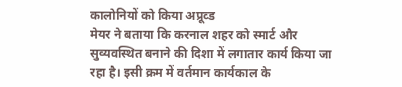कालोनियों को किया अप्रूव्ड
मेयर ने बताया कि करनाल शहर को स्मार्ट और सुव्यवस्थित बनाने की दिशा में लगातार कार्य किया जा रहा है। इसी क्रम में वर्तमान कार्यकाल के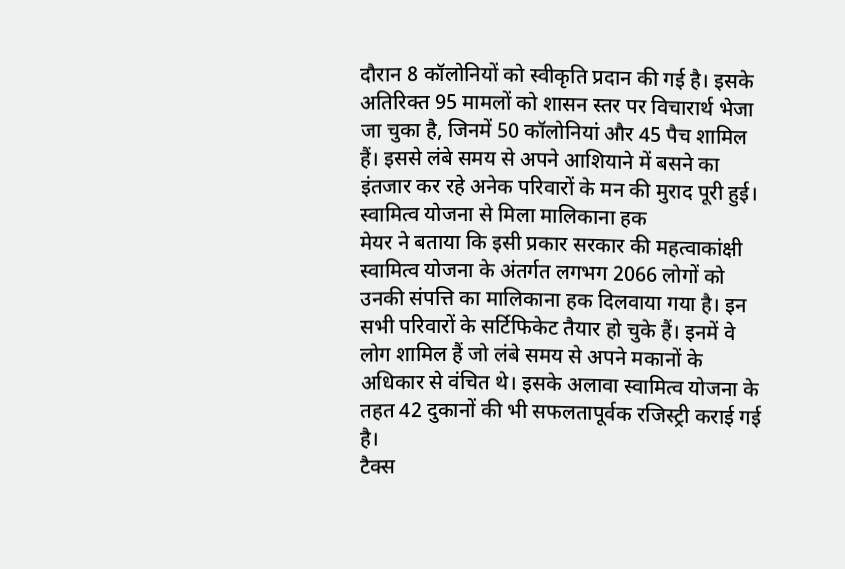दौरान 8 कॉलोनियों को स्वीकृति प्रदान की गई है। इसके अतिरिक्त 95 मामलों को शासन स्तर पर विचारार्थ भेजा जा चुका है, जिनमें 50 कॉलोनियां और 45 पैच शामिल हैं। इससे लंबे समय से अपने आशियाने में बसने का इंतजार कर रहे अनेक परिवारों के मन की मुराद पूरी हुई।
स्वामित्व योजना से मिला मालिकाना हक
मेयर ने बताया कि इसी प्रकार सरकार की महत्वाकांक्षी स्वामित्व योजना के अंतर्गत लगभग 2066 लोगों को उनकी संपत्ति का मालिकाना हक दिलवाया गया है। इन सभी परिवारों के सर्टिफिकेट तैयार हो चुके हैं। इनमें वे लोग शामिल हैं जो लंबे समय से अपने मकानों के अधिकार से वंचित थे। इसके अलावा स्वामित्व योजना के तहत 42 दुकानों की भी सफलतापूर्वक रजिस्ट्री कराई गई है।
टैक्स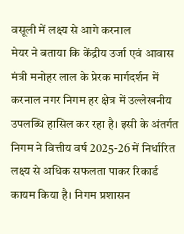वसूली में लक्ष्य से आगे करनाल
मेयर ने बताया कि केंद्रीय उर्जा एवं आवास मंत्री मनोहर लाल के प्रेरक मार्गदर्शन में करनाल नगर निगम हर क्षेत्र में उल्लेखनीय उपलब्धि हासिल कर रहा है। इसी के अंतर्गत निगम ने वित्तीय वर्ष 2025-26 में निर्धारित लक्ष्य से अधिक सफलता पाकर रिकार्ड कायम किया है। निगम प्रशासन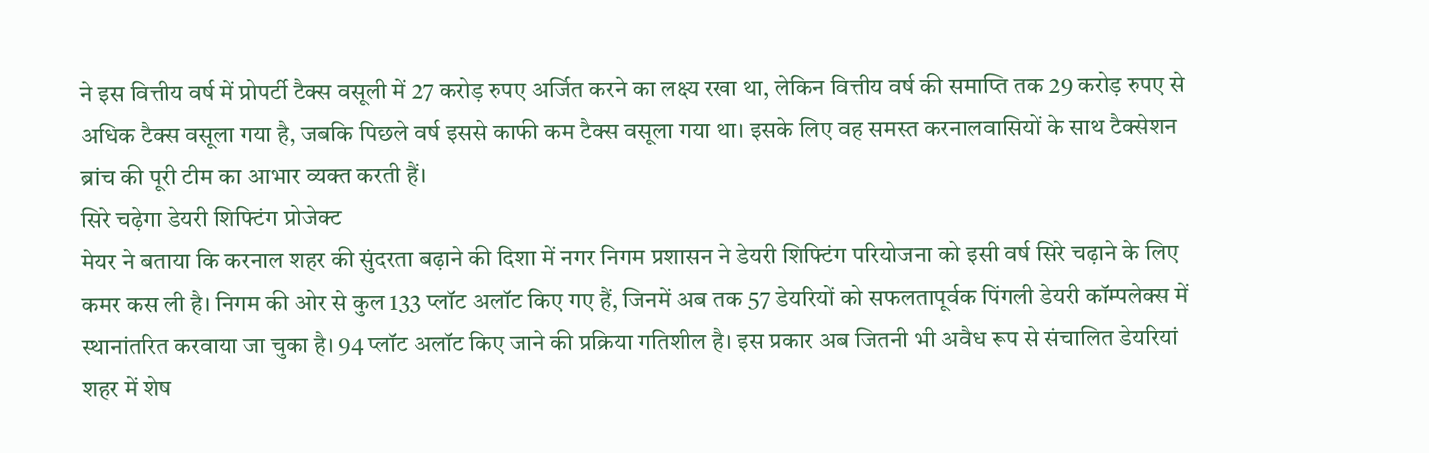ने इस वित्तीय वर्ष में प्रोपर्टी टैक्स वसूली में 27 करोड़ रुपए अर्जित करने का लक्ष्य रखा था, लेकिन वित्तीय वर्ष की समाप्ति तक 29 करोड़ रुपए से अधिक टैक्स वसूला गया है, जबकि पिछले वर्ष इससे काफी कम टैक्स वसूला गया था। इसके लिए वह समस्त करनालवासियों के साथ टैक्सेशन ब्रांच की पूरी टीम का आभार व्यक्त करती हैं।
सिरे चढ़ेगा डेयरी शिफ्टिंग प्रोजेक्ट
मेयर ने बताया कि करनाल शहर की सुंदरता बढ़ाने की दिशा में नगर निगम प्रशासन ने डेयरी शिफ्टिंग परियोजना को इसी वर्ष सिरे चढ़ाने के लिए कमर कस ली है। निगम की ओर से कुल 133 प्लॉट अलॉट किए गए हैं, जिनमें अब तक 57 डेयरियों को सफलतापूर्वक पिंगली डेयरी कॉम्पलेक्स में स्थानांतरित करवाया जा चुका है। 94 प्लॉट अलॉट किए जाने की प्रक्रिया गतिशील है। इस प्रकार अब जितनी भी अवैध रूप से संचालित डेयरियां शहर में शेष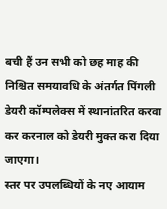बची हैं उन सभी को छह माह की निश्चित समयावधि के अंतर्गत पिंगली डेयरी कॉम्पलेक्स में स्थानांतरित करवा कर करनाल को डेयरी मुक्त करा दिया जाएगा।
स्तर पर उपलब्धियों के नए आयाम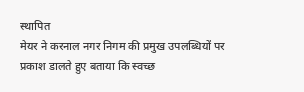स्थापित
मेयर ने करनाल नगर निगम की प्रमुख उपलब्धियों पर प्रकाश डालते हुए बताया कि स्वच्छ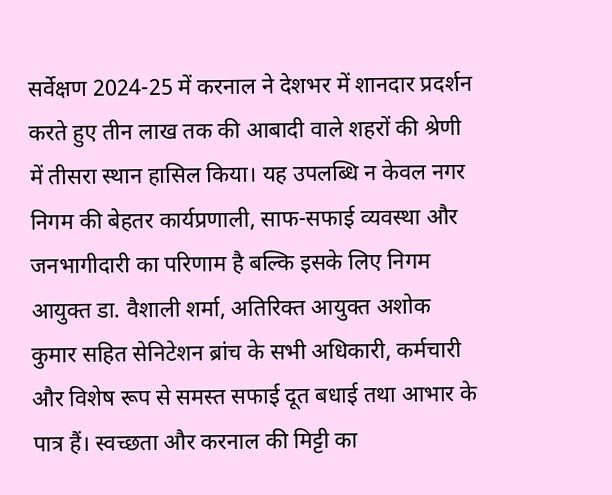सर्वेक्षण 2024-25 में करनाल ने देशभर में शानदार प्रदर्शन करते हुए तीन लाख तक की आबादी वाले शहरों की श्रेणी में तीसरा स्थान हासिल किया। यह उपलब्धि न केवल नगर निगम की बेहतर कार्यप्रणाली, साफ-सफाई व्यवस्था और जनभागीदारी का परिणाम है बल्कि इसके लिए निगम आयुक्त डा. वैशाली शर्मा, अतिरिक्त आयुक्त अशोक कुमार सहित सेनिटेशन ब्रांच के सभी अधिकारी, कर्मचारी और विशेष रूप से समस्त सफाई दूत बधाई तथा आभार के पात्र हैं। स्वच्छता और करनाल की मिट्टी का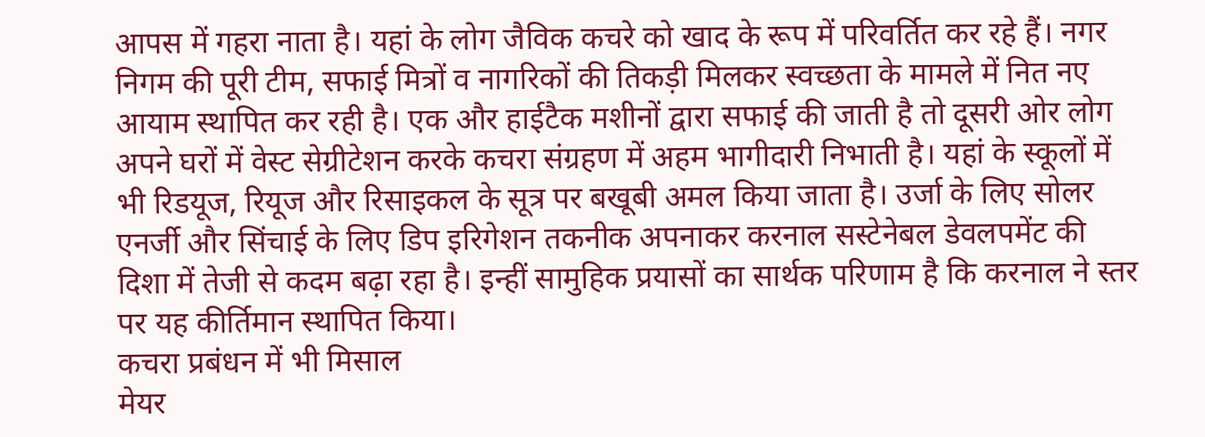आपस में गहरा नाता है। यहां के लोग जैविक कचरे को खाद के रूप में परिवर्तित कर रहे हैं। नगर निगम की पूरी टीम, सफाई मित्रों व नागरिकों की तिकड़ी मिलकर स्वच्छता के मामले में नित नए आयाम स्थापित कर रही है। एक और हाईटैक मशीनों द्वारा सफाई की जाती है तो दूसरी ओर लोग अपने घरों में वेस्ट सेग्रीटेशन करके कचरा संग्रहण में अहम भागीदारी निभाती है। यहां के स्कूलों में भी रिडयूज, रियूज और रिसाइकल के सूत्र पर बखूबी अमल किया जाता है। उर्जा के लिए सोलर एनर्जी और सिंचाई के लिए डिप इरिगेशन तकनीक अपनाकर करनाल सस्टेनेबल डेवलपमेंट की दिशा में तेजी से कदम बढ़ा रहा है। इन्हीं सामुहिक प्रयासों का सार्थक परिणाम है कि करनाल ने स्तर पर यह कीर्तिमान स्थापित किया।
कचरा प्रबंधन में भी मिसाल
मेयर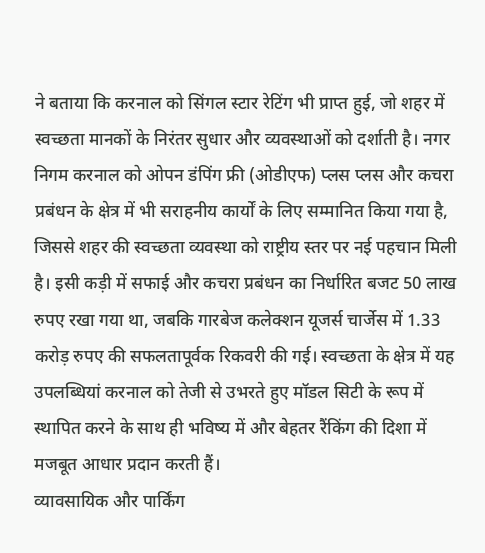ने बताया कि करनाल को सिंगल स्टार रेटिंग भी प्राप्त हुई, जो शहर में स्वच्छता मानकों के निरंतर सुधार और व्यवस्थाओं को दर्शाती है। नगर निगम करनाल को ओपन डंपिंग फ्री (ओडीएफ) प्लस प्लस और कचरा प्रबंधन के क्षेत्र में भी सराहनीय कार्यों के लिए सम्मानित किया गया है, जिससे शहर की स्वच्छता व्यवस्था को राष्ट्रीय स्तर पर नई पहचान मिली है। इसी कड़ी में सफाई और कचरा प्रबंधन का निर्धारित बजट 50 लाख रुपए रखा गया था, जबकि गारबेज कलेक्शन यूजर्स चार्जेस में 1.33 करोड़ रुपए की सफलतापूर्वक रिकवरी की गई। स्वच्छता के क्षेत्र में यह उपलब्धियां करनाल को तेजी से उभरते हुए मॉडल सिटी के रूप में स्थापित करने के साथ ही भविष्य में और बेहतर रैंकिंग की दिशा में मजबूत आधार प्रदान करती हैं।
व्यावसायिक और पार्किंग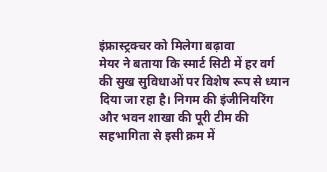इंफ्रास्ट्रक्चर को मिलेगा बढ़ावा
मेयर ने बताया कि स्मार्ट सिटी में हर वर्ग की सुख सुविधाओं पर विशेष रूप से ध्यान दिया जा रहा है। निगम की इंजीनियरिंग और भवन शाखा की पूरी टीम की सहभागिता से इसी क्रम में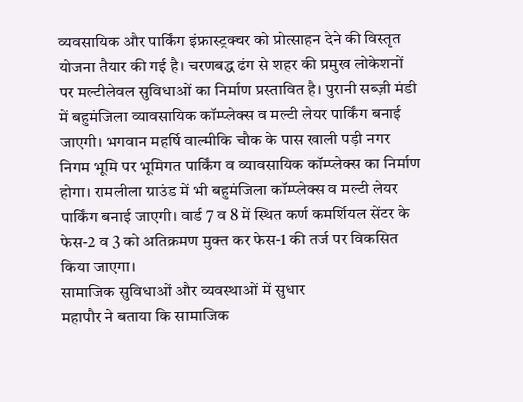व्यवसायिक और पार्किंग इंफ्रास्ट्रक्चर को प्रोत्साहन देने की विस्तृत योजना तैयार की गई है। चरणबद्ध ढंग से शहर की प्रमुख लोकेशनों पर मल्टीलेवल सुविधाओं का निर्माण प्रस्तावित है। पुरानी सब्ज़ी मंडी में बहुमंजिला व्यावसायिक कॉम्प्लेक्स व मल्टी लेयर पार्किंग बनाई जाएगी। भगवान महर्षि वाल्मीकि चौक के पास खाली पड़ी नगर निगम भूमि पर भूमिगत पार्किंग व व्यावसायिक कॉम्प्लेक्स का निर्माण होगा। रामलीला ग्राउंड में भी बहुमंजिला कॉम्प्लेक्स व मल्टी लेयर पार्किंग बनाई जाएगी। वार्ड 7 व 8 में स्थित कर्ण कमर्शियल सेंटर के फेस-2 व 3 को अतिक्रमण मुक्त कर फेस-1 की तर्ज पर विकसित किया जाएगा।
सामाजिक सुविधाओं और व्यवस्थाओं में सुधार
महापौर ने बताया कि सामाजिक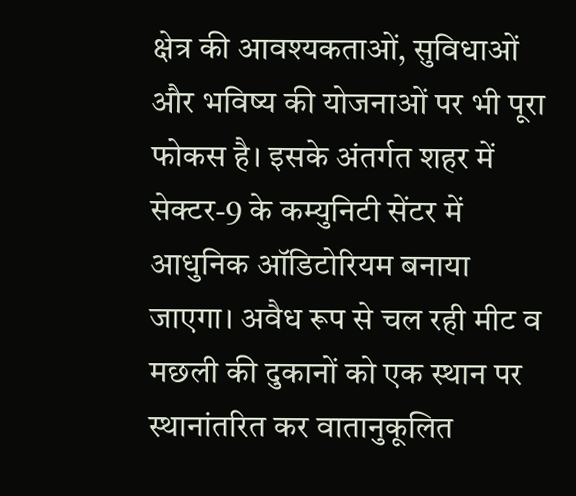क्षेत्र की आवश्यकताओं, सुविधाओं और भविष्य की योजनाओं पर भी पूरा फोकस है। इसके अंतर्गत शहर में सेक्टर-9 के कम्युनिटी सेंटर में आधुनिक ऑडिटोरियम बनाया जाएगा। अवैध रूप से चल रही मीट व मछली की दुकानों को एक स्थान पर स्थानांतरित कर वातानुकूलित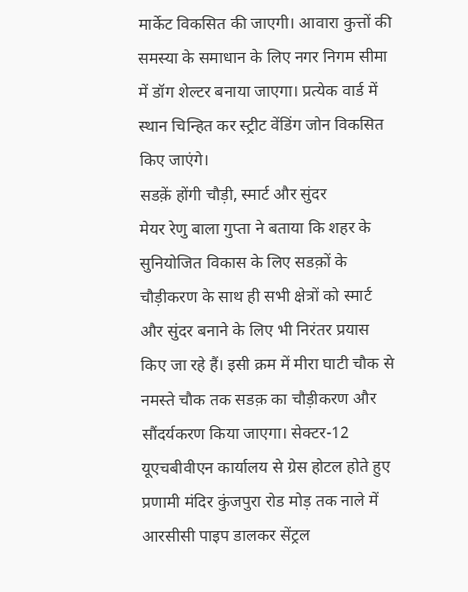मार्केट विकसित की जाएगी। आवारा कुत्तों की समस्या के समाधान के लिए नगर निगम सीमा में डॉग शेल्टर बनाया जाएगा। प्रत्येक वार्ड में स्थान चिन्हित कर स्ट्रीट वेंडिंग जोन विकसित किए जाएंगे।
सडक़ें होंगी चौड़ी, स्मार्ट और सुंदर
मेयर रेणु बाला गुप्ता ने बताया कि शहर के सुनियोजित विकास के लिए सडक़ों के चौड़ीकरण के साथ ही सभी क्षेत्रों को स्मार्ट और सुंदर बनाने के लिए भी निरंतर प्रयास किए जा रहे हैं। इसी क्रम में मीरा घाटी चौक से नमस्ते चौक तक सडक़ का चौड़ीकरण और सौंदर्यकरण किया जाएगा। सेक्टर-12 यूएचबीवीएन कार्यालय से ग्रेस होटल होते हुए प्रणामी मंदिर कुंजपुरा रोड मोड़ तक नाले में आरसीसी पाइप डालकर सेंट्रल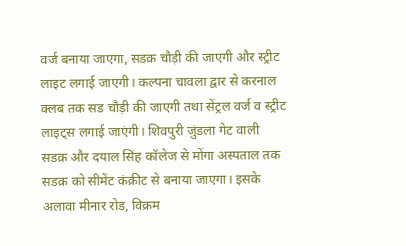वर्ज बनाया जाएगा, सडक़ चौड़ी की जाएगी और स्ट्रीट लाइट लगाई जाएगी। कल्पना चावला द्वार से करनाल क्लब तक सड चौड़ी की जाएगी तथा सेंट्रल वर्ज व स्ट्रीट लाइट्स लगाई जाएंगी। शिवपुरी जुंडला गेट वाली सडक़ और दयाल सिंह कॉलेज से मोंगा अस्पताल तक सडक़ को सीमेंट कंक्रीट से बनाया जाएगा। इसके अलावा मीनार रोड, विक्रम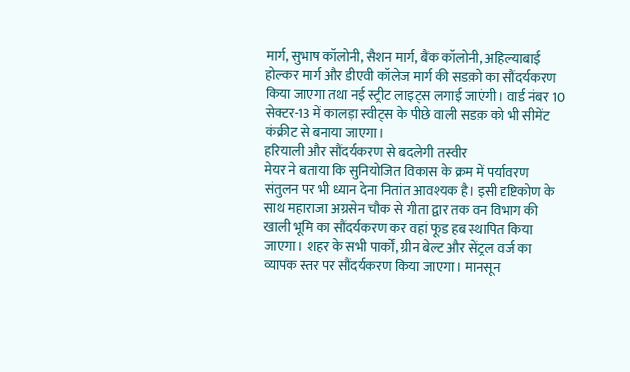मार्ग, सुभाष कॉलोनी, सैशन मार्ग, बैंक कॉलोनी, अहिल्याबाई होल्कर मार्ग और डीएवी कॉलेज मार्ग की सडक़ो का सौंदर्यकरण किया जाएगा तथा नई स्ट्रीट लाइट्स लगाई जाएंगी। वार्ड नंबर 10 सेक्टर-13 में कालड़ा स्वीट्स के पीछे वाली सडक़ को भी सीमेंट कंक्रीट से बनाया जाएगा।
हरियाली और सौंदर्यकरण से बदलेगी तस्वीर
मेयर ने बताया कि सुनियोजित विकास के क्रम में पर्यावरण संतुलन पर भी ध्यान देना नितांत आवश्यक है। इसी दृष्टिकोण के साथ महाराजा अग्रसेन चौक से गीता द्वार तक वन विभाग की खाली भूमि का सौंदर्यकरण कर वहां फूड हब स्थापित किया जाएगा। शहर के सभी पार्कों, ग्रीन बेल्ट और सेंट्रल वर्ज का व्यापक स्तर पर सौंदर्यकरण किया जाएगा। मानसून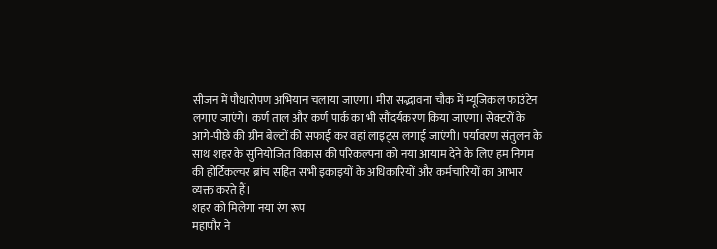सीजन में पौधारोपण अभियान चलाया जाएगा। मीरा सद्भावना चौक में म्यूजिकल फाउंटेन लगाए जाएंगे। कर्ण ताल और कर्ण पार्क का भी सौंदर्यकरण किया जाएगा। सेक्टरों के आगे-पीछे की ग्रीन बेल्टों की सफाई कर वहां लाइट्स लगाई जाएंगी। पर्यावरण संतुलन के साथ शहर के सुनियोजित विकास की परिकल्पना को नया आयाम देने के लिए हम निगम की होर्टिकल्चर ब्रांच सहित सभी इकाइयों के अधिकारियों और कर्मचारियों का आभार व्यक्त करते हैं।
शहर को मिलेगा नया रंग रूप
महापौर ने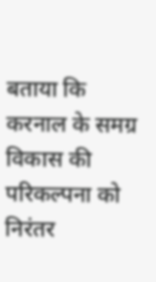बताया कि करनाल के समग्र विकास की परिकल्पना को निरंतर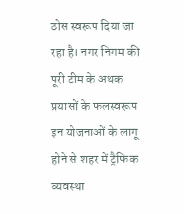ठोस स्वरूप दिया जा रहा है। नगर निगम की पूरी टीम के अथक प्रयासों के फलस्वरूप इन योजनाओं के लागू होने से शहर में ट्रैफिक व्यवस्था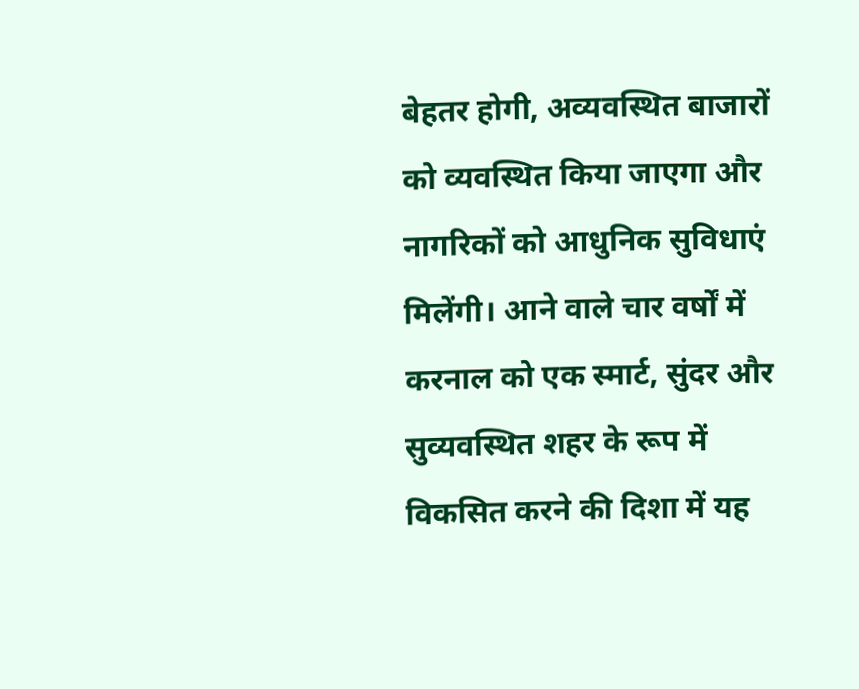बेहतर होगी, अव्यवस्थित बाजारों को व्यवस्थित किया जाएगा और नागरिकों को आधुनिक सुविधाएं मिलेंगी। आने वाले चार वर्षों में करनाल को एक स्मार्ट, सुंदर और सुव्यवस्थित शहर के रूप में विकसित करने की दिशा में यह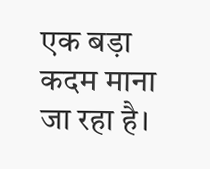एक बड़ा कदम माना जा रहा है।